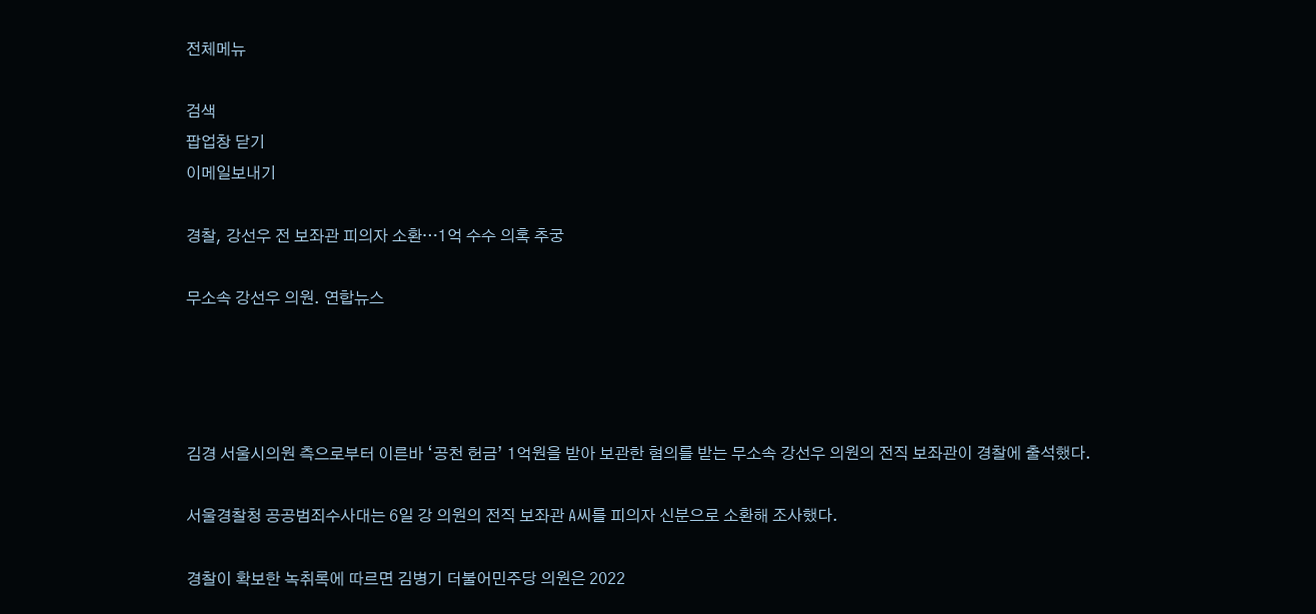전체메뉴

검색
팝업창 닫기
이메일보내기

경찰, 강선우 전 보좌관 피의자 소환…1억 수수 의혹 추궁

무소속 강선우 의원. 연합뉴스




김경 서울시의원 측으로부터 이른바 ‘공천 헌금’ 1억원을 받아 보관한 혐의를 받는 무소속 강선우 의원의 전직 보좌관이 경찰에 출석했다.

서울경찰청 공공범죄수사대는 6일 강 의원의 전직 보좌관 A씨를 피의자 신분으로 소환해 조사했다.

경찰이 확보한 녹취록에 따르면 김병기 더불어민주당 의원은 2022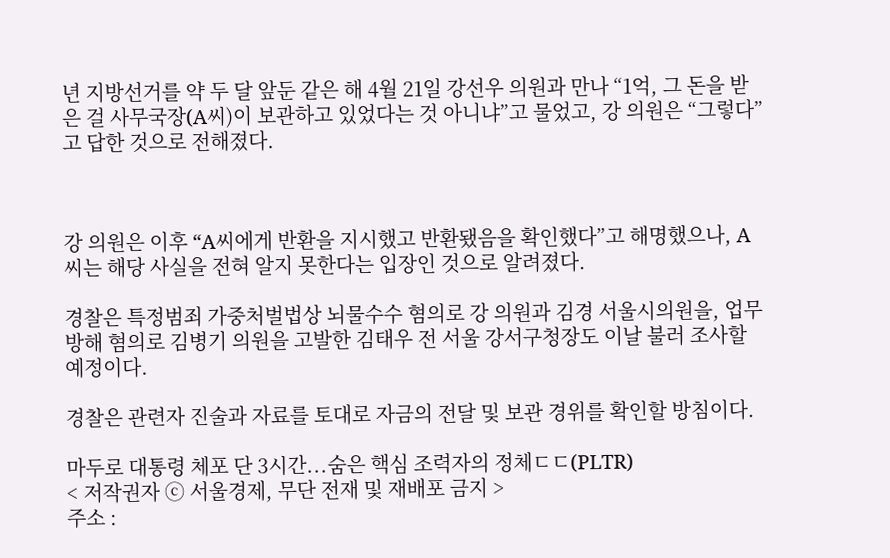년 지방선거를 약 두 달 앞둔 같은 해 4월 21일 강선우 의원과 만나 “1억, 그 돈을 받은 걸 사무국장(A씨)이 보관하고 있었다는 것 아니냐”고 물었고, 강 의원은 “그렇다”고 답한 것으로 전해졌다.



강 의원은 이후 “A씨에게 반환을 지시했고 반환됐음을 확인했다”고 해명했으나, A씨는 해당 사실을 전혀 알지 못한다는 입장인 것으로 알려졌다.

경찰은 특정범죄 가중처벌법상 뇌물수수 혐의로 강 의원과 김경 서울시의원을, 업무방해 혐의로 김병기 의원을 고발한 김태우 전 서울 강서구청장도 이날 불러 조사할 예정이다.

경찰은 관련자 진술과 자료를 토대로 자금의 전달 및 보관 경위를 확인할 방침이다.

마두로 대통령 체포 단 3시간...숨은 핵심 조력자의 정체ㄷㄷ(PLTR)
< 저작권자 ⓒ 서울경제, 무단 전재 및 재배포 금지 >
주소 :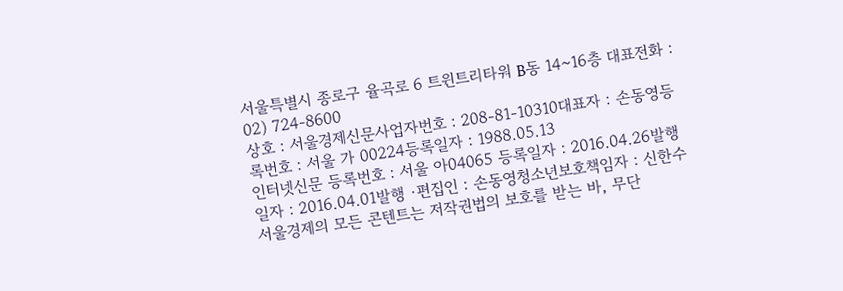서울특별시 종로구 율곡로 6 트윈트리타워 B동 14~16층 대표전화 : 02) 724-8600
상호 : 서울경제신문사업자번호 : 208-81-10310대표자 : 손동영등록번호 : 서울 가 00224등록일자 : 1988.05.13
인터넷신문 등록번호 : 서울 아04065 등록일자 : 2016.04.26발행일자 : 2016.04.01발행 ·편집인 : 손동영청소년보호책임자 : 신한수
서울경제의 모든 콘텐트는 저작권법의 보호를 받는 바, 무단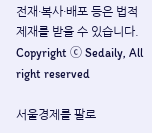전재·복사·배포 등은 법적 제재를 받을 수 있습니다.
Copyright ⓒ Sedaily, All right reserved

서울경제를 팔로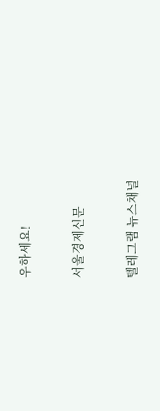우하세요!

서울경제신문

텔레그램 뉴스채널